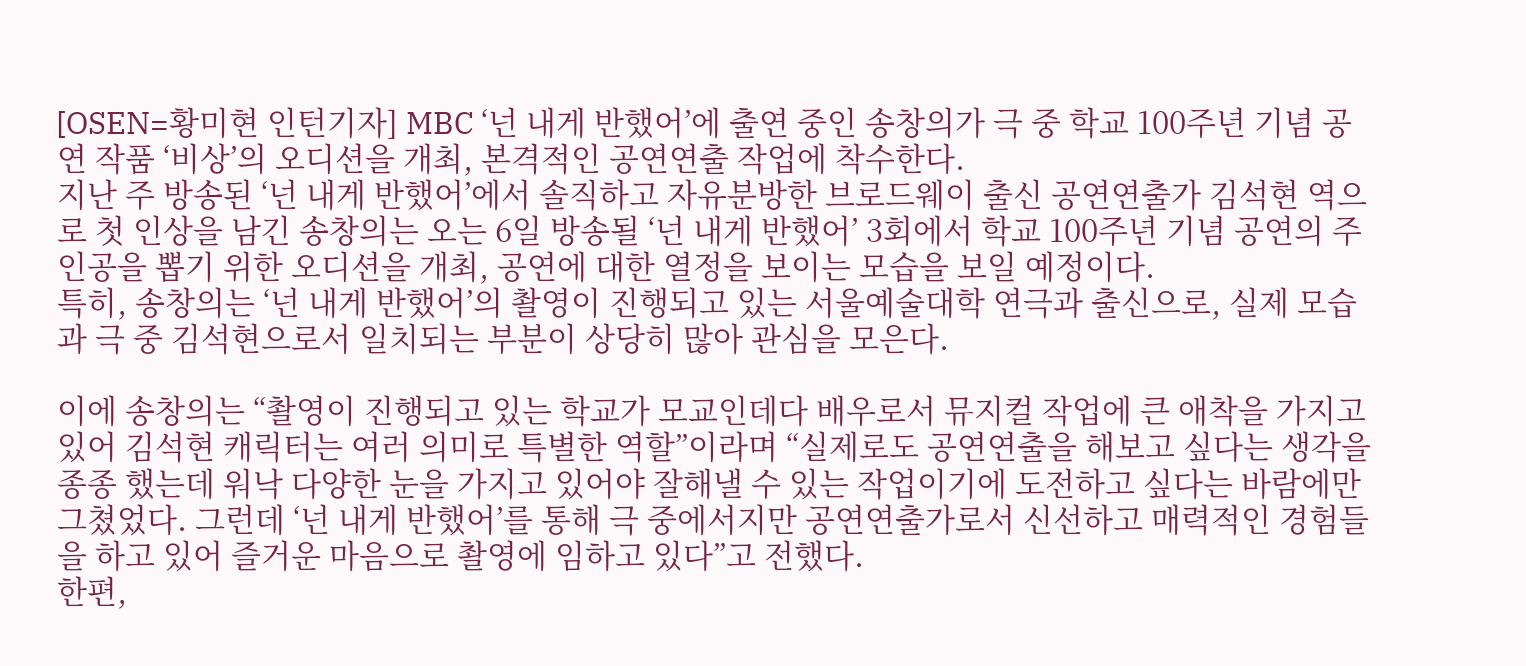[OSEN=황미현 인턴기자] MBC ‘넌 내게 반했어’에 출연 중인 송창의가 극 중 학교 100주년 기념 공연 작품 ‘비상’의 오디션을 개최, 본격적인 공연연출 작업에 착수한다.
지난 주 방송된 ‘넌 내게 반했어’에서 솔직하고 자유분방한 브로드웨이 출신 공연연출가 김석현 역으로 첫 인상을 남긴 송창의는 오는 6일 방송될 ‘넌 내게 반했어’ 3회에서 학교 100주년 기념 공연의 주인공을 뽑기 위한 오디션을 개최, 공연에 대한 열정을 보이는 모습을 보일 예정이다.
특히, 송창의는 ‘넌 내게 반했어’의 촬영이 진행되고 있는 서울예술대학 연극과 출신으로, 실제 모습과 극 중 김석현으로서 일치되는 부분이 상당히 많아 관심을 모은다.

이에 송창의는 “촬영이 진행되고 있는 학교가 모교인데다 배우로서 뮤지컬 작업에 큰 애착을 가지고 있어 김석현 캐릭터는 여러 의미로 특별한 역할”이라며 “실제로도 공연연출을 해보고 싶다는 생각을 종종 했는데 워낙 다양한 눈을 가지고 있어야 잘해낼 수 있는 작업이기에 도전하고 싶다는 바람에만 그쳤었다. 그런데 ‘넌 내게 반했어’를 통해 극 중에서지만 공연연출가로서 신선하고 매력적인 경험들을 하고 있어 즐거운 마음으로 촬영에 임하고 있다”고 전했다.
한편,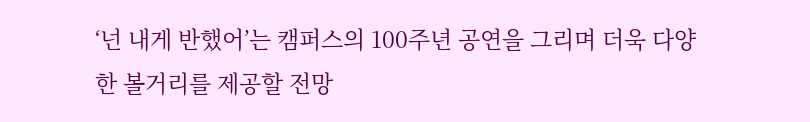‘넌 내게 반했어’는 캠퍼스의 100주년 공연을 그리며 더욱 다양한 볼거리를 제공할 전망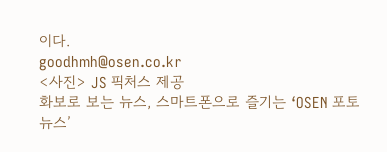이다.
goodhmh@osen.co.kr
<사진> JS 픽처스 제공
화보로 보는 뉴스, 스마트폰으로 즐기는 ‘OSEN 포토뉴스’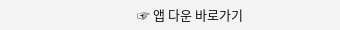☞ 앱 다운 바로가기